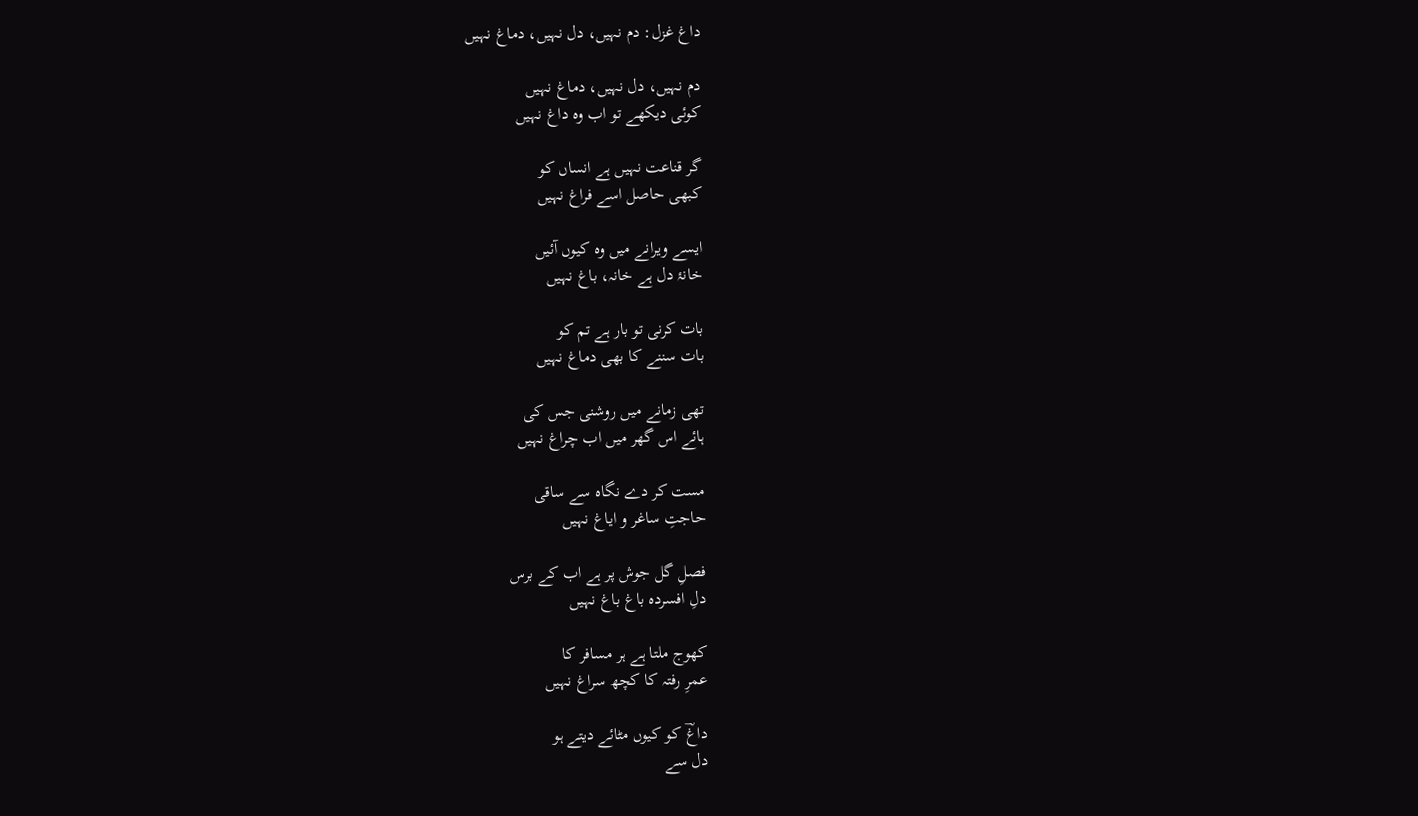داغ غزل: دم نہیں، دل نہیں، دماغ نہیں

دم نہیں، دل نہیں، دماغ نہیں
کوئی دیکھے تو اب وہ داغ نہیں

گر قناعت نہیں ہے انساں کو
کبھی حاصل اسے فراغ نہیں

ایسے ویرانے میں وہ کیوں آئیں
خانۂ دل ہے خانہ، باغ نہیں

بات کرنی تو بار ہے تم کو
بات سننے کا بھی دماغ نہیں

تھی زمانے میں روشنی جس کی
ہائے اس گھر میں اب چراغ نہیں

مست کر دے نگاہ سے ساقی
حاجتِ ساغر و ایاغ نہیں

فصلِ گل جوش پر ہے اب کے برس
دلِ افسردہ باغ باغ نہیں

کھوج ملتا ہے ہر مسافر کا
عمرِ رفتہ کا کچھ سراغ نہیں

داغؔ کو کیوں مٹائے دیتے ہو
دل سے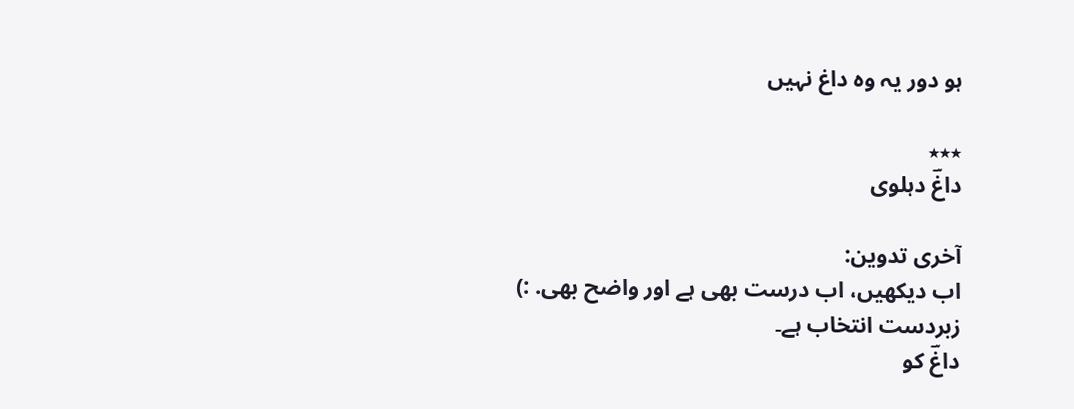ہو دور یہ وہ داغ نہیں

٭٭٭
داغؔ دہلوی

آخری تدوین:
اب دیکھیں، اب درست بھی ہے اور واضح بھی. :)
زبردست انتخاب ہے۔
داغؔ کو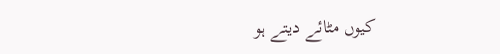کیوں مٹائے دیتے ہو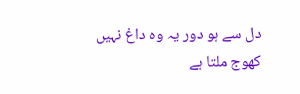دل سے ہو دور یہ وہ داغ نہیں
کھوج ملتا ہے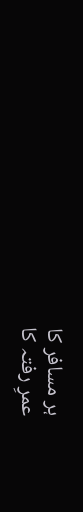ہر مسافر کا
عمرِ رفتہ کا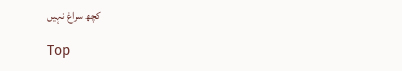کچھ سراغ نہیں

Top